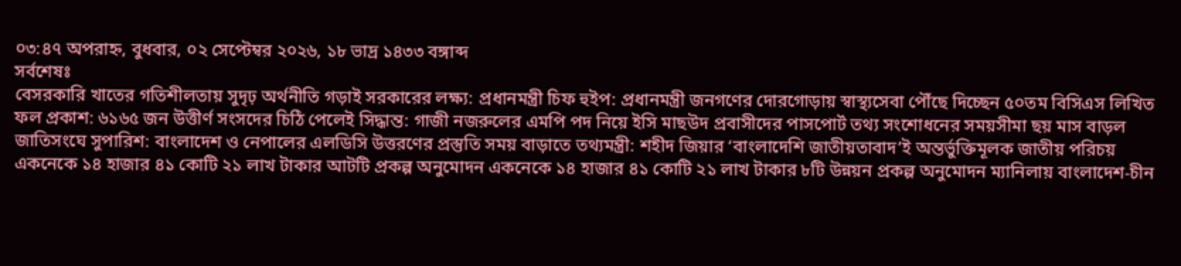০৩:৪৭ অপরাহ্ন, বুধবার, ০২ সেপ্টেম্বর ২০২৬, ১৮ ভাদ্র ১৪৩৩ বঙ্গাব্দ
সর্বশেষঃ
বেসরকারি খাতের গতিশীলতায় সুদৃঢ় অর্থনীতি গড়াই সরকারের লক্ষ্য: প্রধানমন্ত্রী চিফ হুইপ: প্রধানমন্ত্রী জনগণের দোরগোড়ায় স্বাস্থ্যসেবা পৌঁছে দিচ্ছেন ৫০তম বিসিএস লিখিত ফল প্রকাশ: ৬১৬৫ জন উত্তীর্ণ সংসদের চিঠি পেলেই সিদ্ধান্ত: গাজী নজরুলের এমপি পদ নিয়ে ইসি মাছউদ প্রবাসীদের পাসপোর্ট তথ্য সংশোধনের সময়সীমা ছয় মাস বাড়ল জাতিসংঘে সুপারিশ: বাংলাদেশ ও নেপালের এলডিসি উত্তরণের প্রস্তুতি সময় বাড়াতে তথ্যমন্ত্রী: শহীদ জিয়ার ‘বাংলাদেশি জাতীয়তাবাদ’ই অন্তর্ভুক্তিমূলক জাতীয় পরিচয় একনেকে ১৪ হাজার ৪১ কোটি ২১ লাখ টাকার আটটি প্রকল্প অনুমোদন একনেকে ১৪ হাজার ৪১ কোটি ২১ লাখ টাকার ৮টি উন্নয়ন প্রকল্প অনুমোদন ম্যানিলায় বাংলাদেশ-চীন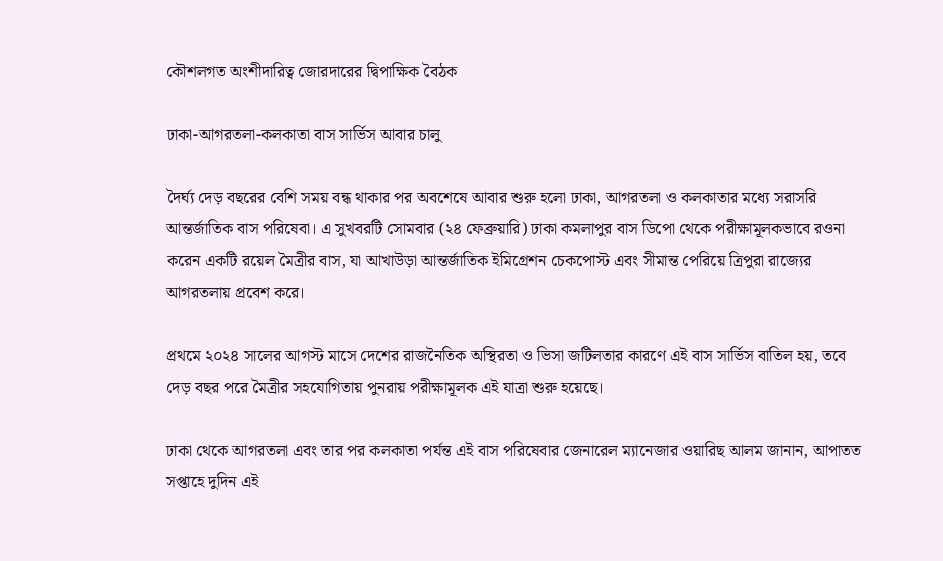কৌশলগত অংশীদারিত্ব জোরদারের দ্বিপাক্ষিক বৈঠক

ঢাকা-আগরতলা-কলকাতা বাস সার্ভিস আবার চালু

দৈর্ঘ্য দেড় বছরের বেশি সময় বন্ধ থাকার পর অবশেষে আবার শুরু হলো ঢাকা, আগরতলা ও কলকাতার মধ্যে সরাসরি আন্তর্জাতিক বাস পরিষেবা। এ সুখবরটি সোমবার (২৪ ফেব্রুয়ারি) ঢাকা কমলাপুর বাস ডিপো থেকে পরীক্ষামূলকভাবে রওনা করেন একটি রয়েল মৈত্রীর বাস, যা আখাউড়া আন্তর্জাতিক ইমিগ্রেশন চেকপোস্ট এবং সীমান্ত পেরিয়ে ত্রিপুরা রাজ্যের আগরতলায় প্রবেশ করে।

প্রথমে ২০২৪ সালের আগস্ট মাসে দেশের রাজনৈতিক অস্থিরতা ও ভিসা জটিলতার কারণে এই বাস সার্ভিস বাতিল হয়, তবে দেড় বছর পরে মৈত্রীর সহযোগিতায় পুনরায় পরীক্ষামূলক এই যাত্রা শুরু হয়েছে।

ঢাকা থেকে আগরতলা এবং তার পর কলকাতা পর্যন্ত এই বাস পরিষেবার জেনারেল ম্যানেজার ওয়ারিছ আলম জানান, আপাতত সপ্তাহে দুদিন এই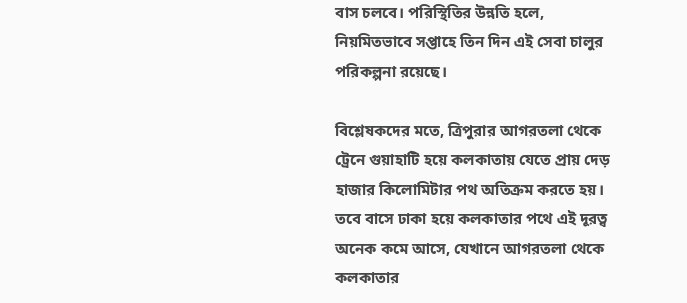বাস চলবে। পরিস্থিতির উন্নতি হলে, নিয়মিতভাবে সপ্তাহে তিন দিন এই সেবা চালুর পরিকল্পনা রয়েছে।

বিশ্লেষকদের মতে, ত্রিপুরার আগরতলা থেকে ট্রেনে গুয়াহাটি হয়ে কলকাতায় যেতে প্রায় দেড় হাজার কিলোমিটার পথ অতিক্রম করতে হয়। তবে বাসে ঢাকা হয়ে কলকাতার পথে এই দূরত্ব অনেক কমে আসে, যেখানে আগরতলা থেকে কলকাতার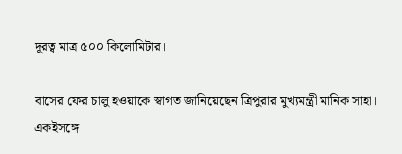দূরত্ব মাত্র ৫০০ কিলোমিটার।

বাসের ফের চালু হওয়াকে স্বাগত জানিয়েছেন ত্রিপুরার মুখ্যমন্ত্রী মানিক সাহা। একইসঙ্গে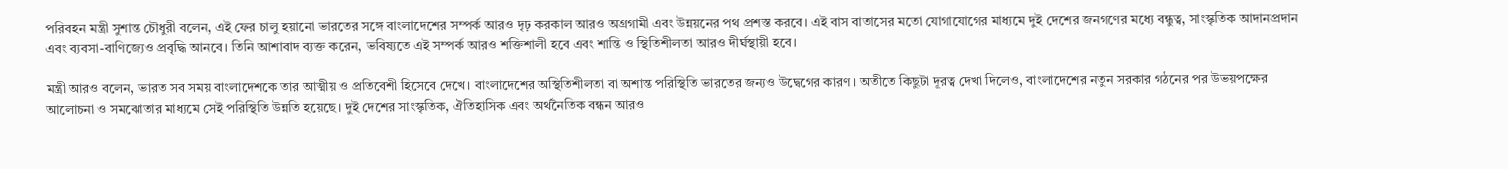পরিবহন মন্ত্রী সুশান্ত চৌধুরী বলেন, এই ফের চালু হয়ানো ভারতের সঙ্গে বাংলাদেশের সম্পর্ক আরও দৃঢ় করকাল আরও অগ্রগামী এবং উন্নয়নের পথ প্রশস্ত করবে। এই বাস বাতাসের মতো যোগাযোগের মাধ্যমে দুই দেশের জনগণের মধ্যে বন্ধুত্ব, সাংস্কৃতিক আদানপ্রদান এবং ব্যবসা-বাণিজ্যেও প্রবৃদ্ধি আনবে। তিনি আশাবাদ ব্যক্ত করেন, ভবিষ্যতে এই সম্পর্ক আরও শক্তিশালী হবে এবং শান্তি ও স্থিতিশীলতা আরও দীর্ঘস্থায়ী হবে।

মন্ত্রী আরও বলেন, ভারত সব সময় বাংলাদেশকে তার আত্মীয় ও প্রতিবেশী হিসেবে দেখে। বাংলাদেশের অস্থিতিশীলতা বা অশান্ত পরিস্থিতি ভারতের জন্যও উদ্বেগের কারণ। অতীতে কিছুটা দূরত্ব দেখা দিলেও, বাংলাদেশের নতুন সরকার গঠনের পর উভয়পক্ষের আলোচনা ও সমঝোতার মাধ্যমে সেই পরিস্থিতি উন্নতি হয়েছে। দুই দেশের সাংস্কৃতিক, ঐতিহাসিক এবং অর্থনৈতিক বন্ধন আরও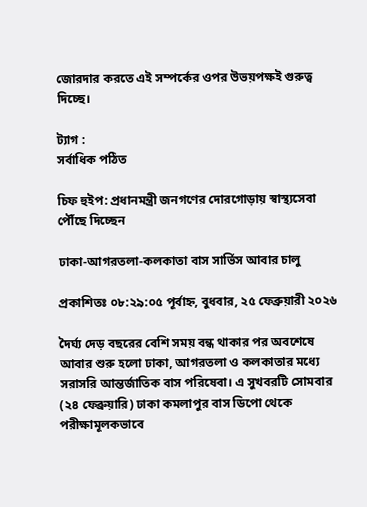জোরদার করতে এই সম্পর্কের ওপর উভয়পক্ষই গুরুত্ব দিচ্ছে।

ট্যাগ :
সর্বাধিক পঠিত

চিফ হুইপ: প্রধানমন্ত্রী জনগণের দোরগোড়ায় স্বাস্থ্যসেবা পৌঁছে দিচ্ছেন

ঢাকা-আগরতলা-কলকাতা বাস সার্ভিস আবার চালু

প্রকাশিতঃ ০৮:২৯:০৫ পূর্বাহ্ন, বুধবার, ২৫ ফেব্রুয়ারী ২০২৬

দৈর্ঘ্য দেড় বছরের বেশি সময় বন্ধ থাকার পর অবশেষে আবার শুরু হলো ঢাকা, আগরতলা ও কলকাতার মধ্যে সরাসরি আন্তর্জাতিক বাস পরিষেবা। এ সুখবরটি সোমবার (২৪ ফেব্রুয়ারি) ঢাকা কমলাপুর বাস ডিপো থেকে পরীক্ষামূলকভাবে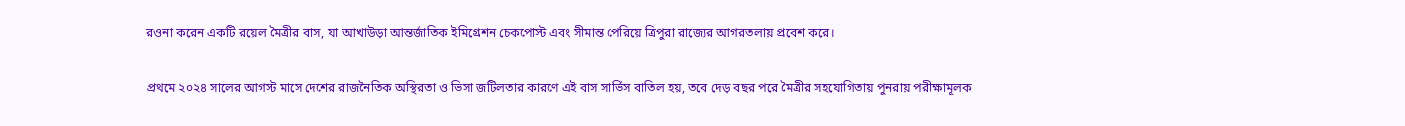রওনা করেন একটি রয়েল মৈত্রীর বাস, যা আখাউড়া আন্তর্জাতিক ইমিগ্রেশন চেকপোস্ট এবং সীমান্ত পেরিয়ে ত্রিপুরা রাজ্যের আগরতলায় প্রবেশ করে।

প্রথমে ২০২৪ সালের আগস্ট মাসে দেশের রাজনৈতিক অস্থিরতা ও ভিসা জটিলতার কারণে এই বাস সার্ভিস বাতিল হয়, তবে দেড় বছর পরে মৈত্রীর সহযোগিতায় পুনরায় পরীক্ষামূলক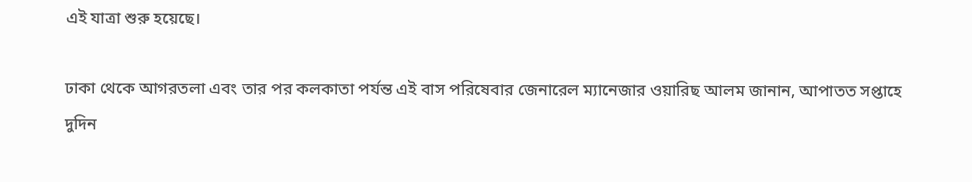এই যাত্রা শুরু হয়েছে।

ঢাকা থেকে আগরতলা এবং তার পর কলকাতা পর্যন্ত এই বাস পরিষেবার জেনারেল ম্যানেজার ওয়ারিছ আলম জানান, আপাতত সপ্তাহে দুদিন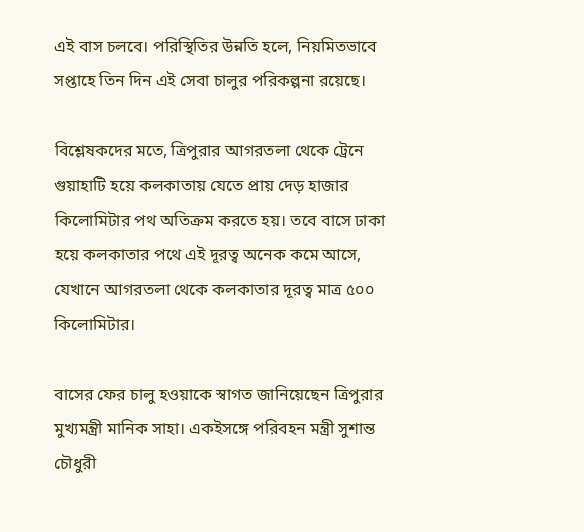এই বাস চলবে। পরিস্থিতির উন্নতি হলে, নিয়মিতভাবে সপ্তাহে তিন দিন এই সেবা চালুর পরিকল্পনা রয়েছে।

বিশ্লেষকদের মতে, ত্রিপুরার আগরতলা থেকে ট্রেনে গুয়াহাটি হয়ে কলকাতায় যেতে প্রায় দেড় হাজার কিলোমিটার পথ অতিক্রম করতে হয়। তবে বাসে ঢাকা হয়ে কলকাতার পথে এই দূরত্ব অনেক কমে আসে, যেখানে আগরতলা থেকে কলকাতার দূরত্ব মাত্র ৫০০ কিলোমিটার।

বাসের ফের চালু হওয়াকে স্বাগত জানিয়েছেন ত্রিপুরার মুখ্যমন্ত্রী মানিক সাহা। একইসঙ্গে পরিবহন মন্ত্রী সুশান্ত চৌধুরী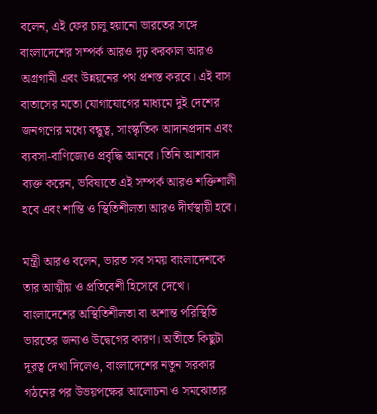বলেন, এই ফের চালু হয়ানো ভারতের সঙ্গে বাংলাদেশের সম্পর্ক আরও দৃঢ় করকাল আরও অগ্রগামী এবং উন্নয়নের পথ প্রশস্ত করবে। এই বাস বাতাসের মতো যোগাযোগের মাধ্যমে দুই দেশের জনগণের মধ্যে বন্ধুত্ব, সাংস্কৃতিক আদানপ্রদান এবং ব্যবসা-বাণিজ্যেও প্রবৃদ্ধি আনবে। তিনি আশাবাদ ব্যক্ত করেন, ভবিষ্যতে এই সম্পর্ক আরও শক্তিশালী হবে এবং শান্তি ও স্থিতিশীলতা আরও দীর্ঘস্থায়ী হবে।

মন্ত্রী আরও বলেন, ভারত সব সময় বাংলাদেশকে তার আত্মীয় ও প্রতিবেশী হিসেবে দেখে। বাংলাদেশের অস্থিতিশীলতা বা অশান্ত পরিস্থিতি ভারতের জন্যও উদ্বেগের কারণ। অতীতে কিছুটা দূরত্ব দেখা দিলেও, বাংলাদেশের নতুন সরকার গঠনের পর উভয়পক্ষের আলোচনা ও সমঝোতার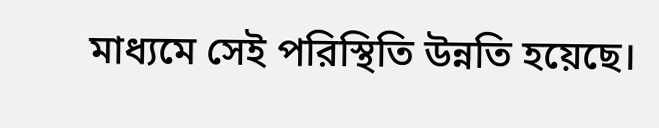মাধ্যমে সেই পরিস্থিতি উন্নতি হয়েছে।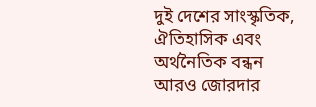দুই দেশের সাংস্কৃতিক, ঐতিহাসিক এবং অর্থনৈতিক বন্ধন আরও জোরদার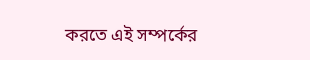করতে এই সম্পর্কের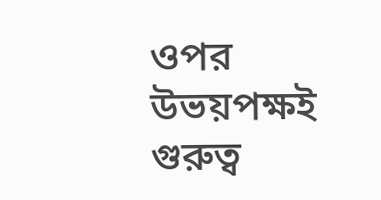ওপর উভয়পক্ষই গুরুত্ব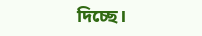দিচ্ছে।